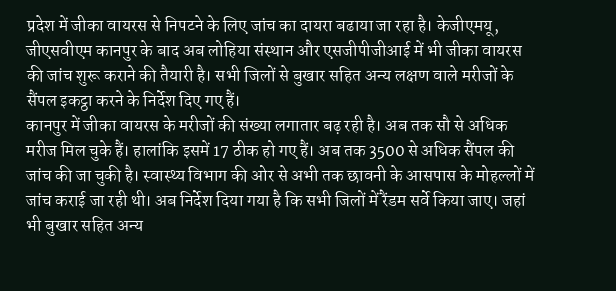प्रदेश में जीका वायरस से निपटने के लिए जांच का दायरा बढाया जा रहा है। केजीएमयू, जीएसवीएम कानपुर के बाद अब लोहिया संस्थान और एसजीपीजीआई में भी जीका वायरस की जांच शुरू कराने की तैयारी है। सभी जिलों से बुखार सहित अन्य लक्षण वाले मरीजों के सैंपल इकट्ठा करने के निर्देश दिए गए हैं।
कानपुर में जीका वायरस के मरीजों की संख्या लगातार बढ़ रही है। अब तक सौ से अधिक मरीज मिल चुके हैं। हालांकि इसमें 17 ठीक हो गए हैं। अब तक 3500 से अधिक सैंपल की जांच की जा चुकी है। स्वास्थ्य विभाग की ओर से अभी तक छावनी के आसपास के मोहल्लों में जांच कराई जा रही थी। अब निर्देश दिया गया है कि सभी जिलों में रैंडम सर्वे किया जाए। जहां भी बुखार सहित अन्य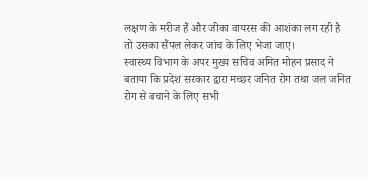लक्षण के मरीज हैं और जीका वायरस की आशंका लग रही है तो उसका सैंपल लेकर जांच के लिए भेजा जाए।
स्वास्थ्य विभाग के अपर मुख्य सचिव अमित मोहन प्रसाद ने बताया कि प्रदेश सरकार द्वारा मच्छर जनित रोग तथा जल जनित रोग से बचाने के लिए सभी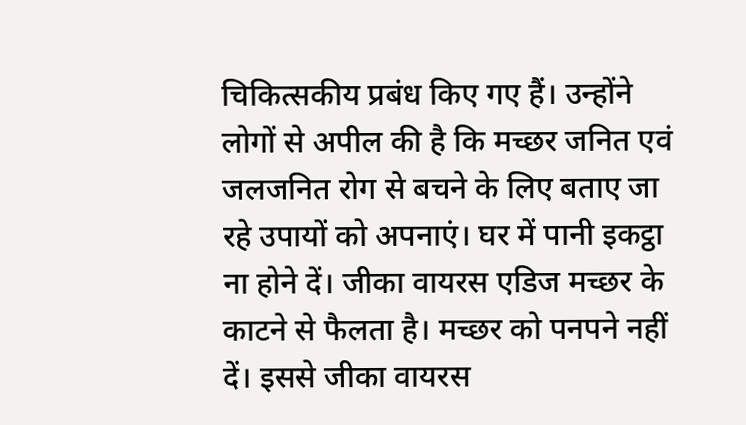चिकित्सकीय प्रबंध किए गए हैं। उन्होंने लोगों से अपील की है कि मच्छर जनित एवं जलजनित रोग से बचने के लिए बताए जा रहे उपायों को अपनाएं। घर में पानी इकट्ठा ना होने दें। जीका वायरस एडिज मच्छर के काटने से फैलता है। मच्छर को पनपने नहीं दें। इससे जीका वायरस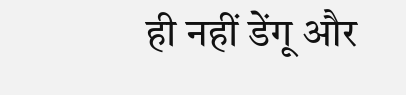ही नहीं डेंगू और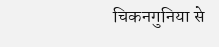चिकनगुनिया से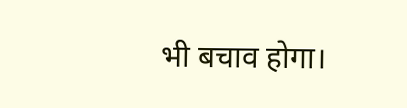भी बचाव होगा।